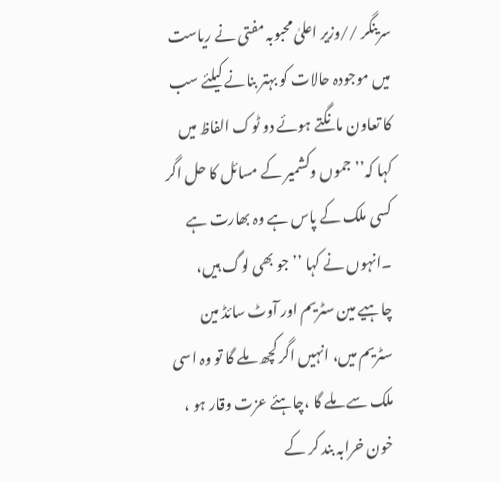سرینگر //وزیر اعلیٰ محبوبہ مفتی نے ریاست میں موجودہ حالات کو بہتر بنانے کیلئے سب کا تعاون مانگتے ہوئے دو ٹوک الفاظ میں کہا کہ’’ جموں وکشمیر کے مسائل کا حل اگر کسی ملک کے پاس ہے وہ بھارت ہے ۔انہوں نے کہا ’’جو بھی لوگ ہیں، چاہیے مین سٹریم اور آوٹ سائڈ مین سٹریم میں، انہیں اگر کچھ ملے گا تو وہ اسی ملک سے ملے گا ،چاہئے عزت وقار ہو ، خون خرابہ بند کر کے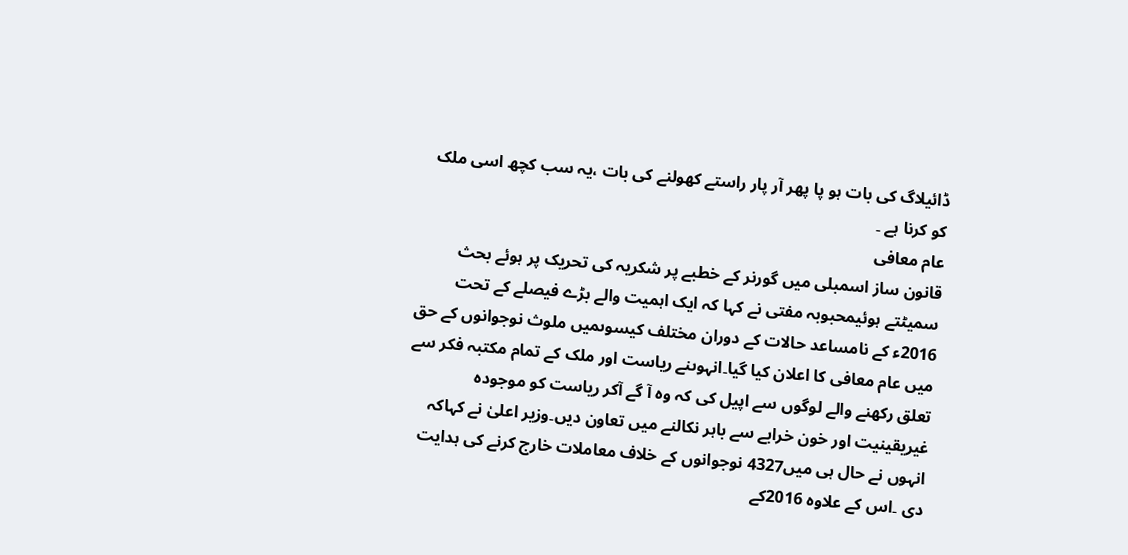ڈائیلاگ کی بات ہو پا پھر آر پار راستے کھولنے کی بات ،یہ سب کچھ اسی ملک کو کرنا ہے ۔
عام معافی
قانون ساز اسمبلی میں گورنر کے خطبے پر شکریہ کی تحریک پر ہوئے بحث سمیٹتے ہوئیمحبوبہ مفتی نے کہا کہ ایک اہمیت والے بڑے فیصلے کے تحت 2016ء کے نامساعد حالات کے دوران مختلف کیسوںمیں ملوث نوجوانوں کے حق میں عام معافی کا اعلان کیا گیا۔انہوںنے ریاست اور ملک کے تمام مکتبہ فکر سے تعلق رکھنے والے لوگوں سے اپیل کی کہ وہ آ گے آکر ریاست کو موجودہ غیریقینیت اور خون خرابے سے باہر نکالنے میں تعاون دیں۔وزیر اعلیٰ نے کہاکہ انہوں نے حال ہی میں4327 نوجوانوں کے خلاف معاملات خارج کرنے کی ہدایت دی ۔اس کے علاوہ 2016کے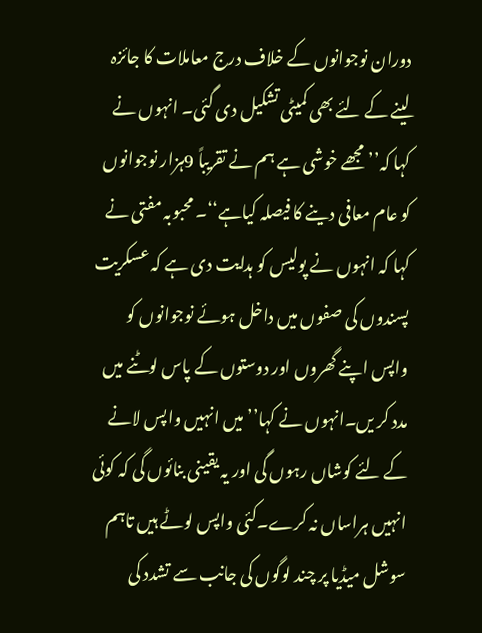دوران نوجوانوں کے خلاف درج معاملات کا جائزہ لینے کے لئے بھی کمیٹی تشکیل دی گئی۔ انہوں نے کہا کہ’’ مجھے خوشی ہے ہم نے تقریباً 9ہزار نوجوانوں کو عام معافی دینے کا فیصلہ کیاہے‘‘۔ محبوبہ مفتی نے کہا کہ انہوں نے پولیس کو ہدایت دی ہے کہ عسکریت پسندوں کی صفوں میں داخل ہوئے نوجوانوں کو واپس اپنے گھروں اور دوستوں کے پاس لوٹنے میں مدد کر یں۔انہوں نے کہا’’ میں انہیں واپس لانے کے لئے کوشاں رہوں گی اور یہ یقینی بنائوں گی کہ کوئی انہیں ہراساں نہ کرے۔کئی واپس لوٹے ہیں تاہم سوشل میڈیا پر چند لوگوں کی جانب سے تشدد کی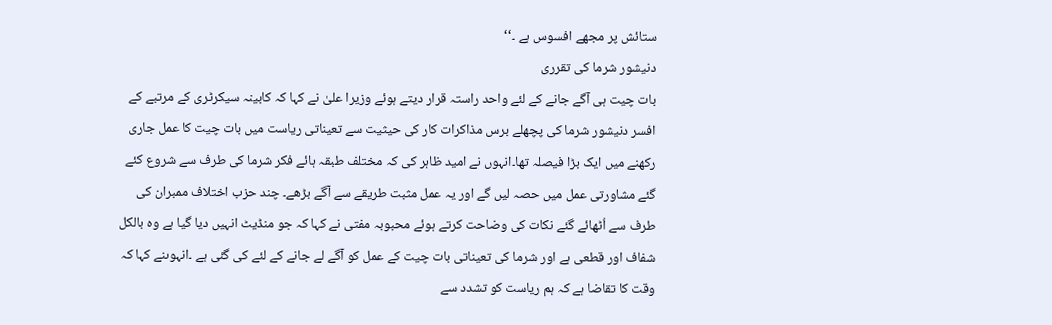ستائش پر مجھے افسوس ہے ۔‘‘
دنیشور شرما کی تقرری
بات چیت ہی آگے جانے کے لئے واحد راستہ قرار دیتے ہوئے وزیرا علیٰ نے کہا کہ کابینہ سیکرٹری کے مرتبے کے افسر دنیشور شرما کی پچھلے برس مذاکرات کار کی حیثیت سے تعیناتی ریاست میں بات چیت کا عمل جاری رکھنے میں ایک بڑا فیصلہ تھا۔انہوں نے امید ظاہر کی کہ مختلف طبقہ ہائے فکر شرما کی طرف سے شروع کئے گئے مشاورتی عمل میں حصہ لیں گے اور یہ عمل مثبت طریقے سے آگے بڑھے۔ چند حزب اختلاف ممبران کی طرف سے اُٹھائے گئے نکات کی وضاحت کرتے ہوئے محبوبہ مفتی نے کہا کہ جو منڈیٹ انہیں دیا گیا ہے وہ بالکل شفاف اور قطعی ہے اور شرما کی تعیناتی بات چیت کے عمل کو آگے لے جانے کے لئے کی گئی ہے ۔انہوںنے کہا کہ وقت کا تقاضا ہے کہ ہم ریاست کو تشدد سے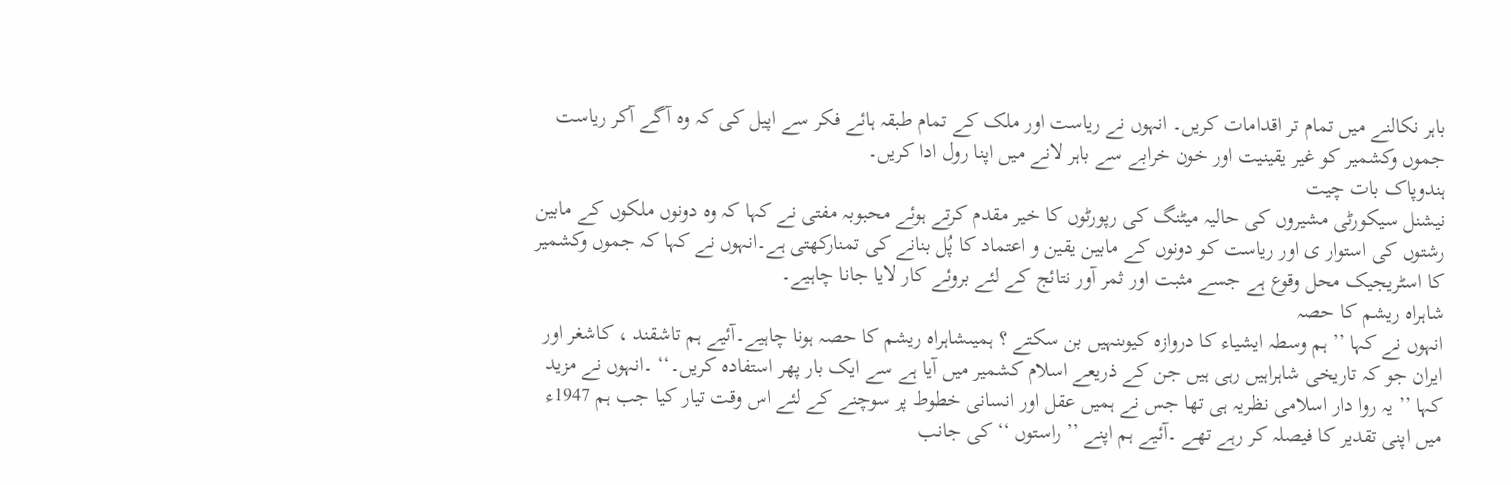باہر نکالنے میں تمام تر اقدامات کریں۔ انہوں نے ریاست اور ملک کے تمام طبقہ ہائے فکر سے اپیل کی کہ وہ آگے آکر ریاست جموں وکشمیر کو غیر یقینیت اور خون خرابے سے باہر لانے میں اپنا رول ادا کریں۔
ہندوپاک بات چیت
نیشنل سیکورٹی مشیروں کی حالیہ میٹنگ کی رپورٹوں کا خیر مقدم کرتے ہوئے محبوبہ مفتی نے کہا کہ وہ دونوں ملکوں کے مابین رشتوں کی استوار ی اور ریاست کو دونوں کے مابین یقین و اعتماد کا پُل بنانے کی تمنارکھتی ہے۔انہوں نے کہا کہ جموں وکشمیر کا اسٹریجیک محل وقوع ہے جسے مثبت اور ثمر آور نتائج کے لئے بروئے کار لایا جانا چاہیے۔
شاہراہ ریشم کا حصہ
انہوں نے کہا ’’ ہم وسطہ ایشیاء کا دروازہ کیوںنہیں بن سکتے ؟ ہمیںشاہراہ ریشم کا حصہ ہونا چاہیے۔آئیے ہم تاشقند ، کاشغر اور ایران جو کہ تاریخی شاہراہیں رہی ہیں جن کے ذریعے اسلام کشمیر میں آیا ہے سے ایک بار پھر استفادہ کریں۔‘‘ ۔انہوں نے مزید کہا ’’ یہ روا دار اسلامی نظریہ ہی تھا جس نے ہمیں عقل اور انسانی خطوط پر سوچنے کے لئے اس وقت تیار کیا جب ہم 1947ء میں اپنی تقدیر کا فیصلہ کر رہے تھے ۔آئیے ہم اپنے ’’ راستوں ‘‘ کی جانب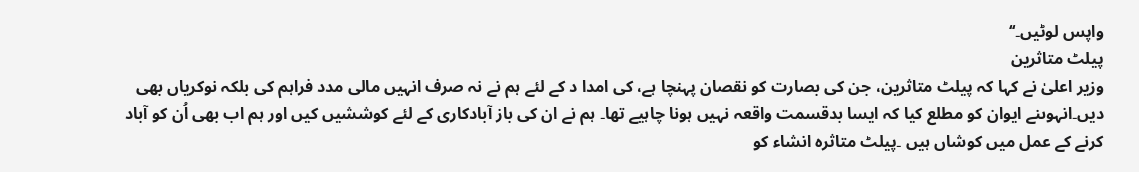واپس لوٹیں۔‘‘
پیلٹ متاثرین
وزیر اعلیٰ نے کہا کہ پیلٹ متاثرین، جن کی بصارت کو نقصان پہنچا ہے، کی امدا د کے لئے ہم نے نہ صرف انہیں مالی مدد فراہم کی بلکہ نوکریاں بھی دیں۔انہوںنے ایوان کو مطلع کیا کہ ایسا بدقسمت واقعہ نہیں ہونا چاہیے تھا۔ ہم نے ان کی باز آبادکاری کے لئے کوششیں کیں اور ہم اب بھی اُن کو آباد کرنے کے عمل میں کوشاں ہیں ۔پیلٹ متاثرہ انشاء کو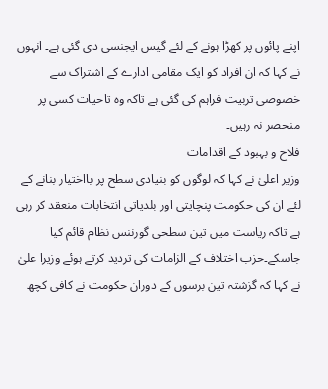اپنے پائوں پر کھڑا ہونے کے لئے گیس ایجنسی دی گئی ہے۔ انہوں نے کہا کہ ان افراد کو ایک مقامی ادارے کے اشتراک سے خصوصی تربیت فراہم کی گئی ہے تاکہ وہ تاحیات کسی پر منحصر نہ رہیں۔
فلاح و بہبود کے اقدامات
وزیر اعلیٰ نے کہا کہ لوگوں کو بنیادی سطح پر بااختیار بنانے کے لئے ان کی حکومت پنچایتی اور بلدیاتی انتخابات منعقد کر رہی ہے تاکہ ریاست میں تین سطحی گورننس نظام قائم کیا جاسکے۔حزب اختلاف کے الزامات کی تردید کرتے ہوئے وزیرا علیٰ نے کہا کہ گزشتہ تین برسوں کے دوران حکومت نے کافی کچھ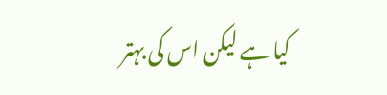کیا ہے لیکن اس کی بہتر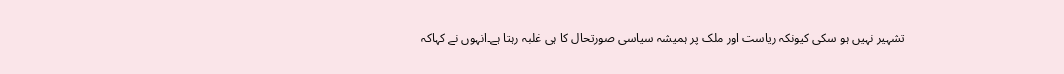تشہیر نہیں ہو سکی کیونکہ ریاست اور ملک پر ہمیشہ سیاسی صورتحال کا ہی غلبہ رہتا ہے۔انہوں نے کہاکہ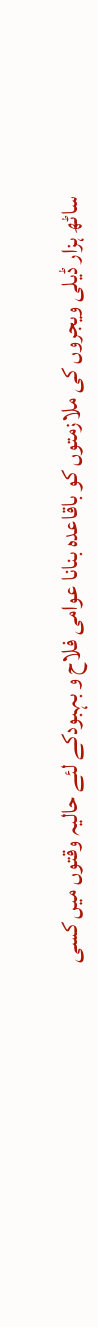ساٹھ ہزار ڈیلی ویجروں کی ملازمتوں کو باقاعدہ بنانا عوامی فلاح و بہبودکے لئے حالیہ وقتوں میں کسی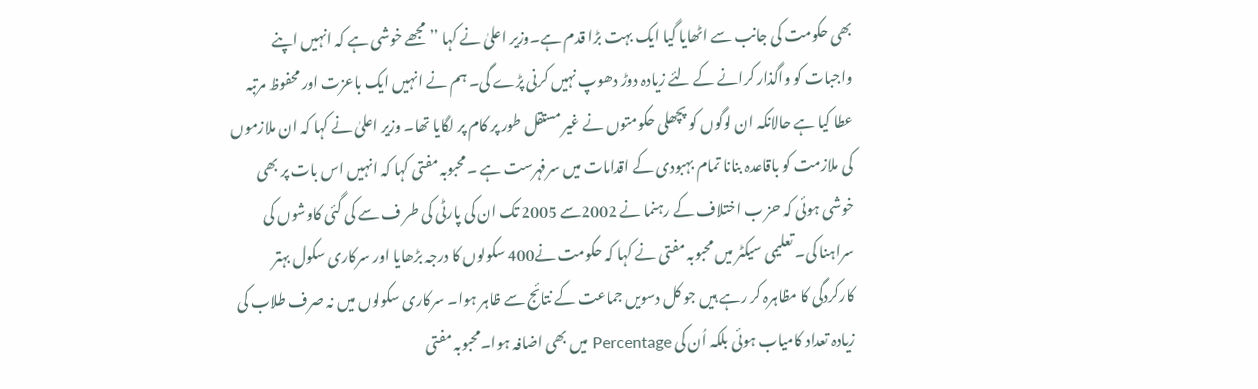بھی حکومت کی جانب سے اٹھایا گیا ایک بہت بڑا قدم ہے۔وزیر اعلیٰ نے کہا ’’ مجھے خوشی ہے کہ انہیں اپنے واجبات کو واگذار کرانے کے لئے زیادہ دوڑ دھوپ نہیں کرنی پڑے گی۔ ہم نے انہیں ایک باعزت اور محفوظ مرتبہ عطا کیا ہے حالانکہ ان لوگوں کو پچھلی حکومتوں نے غیر مستقل طور پر کام پر لگایا تھا۔ وزیر اعلیٰ نے کہا کہ ان ملازموں کی ملازمت کو باقاعدہ بنانا تمام بہبودی کے اقدامات میں سرفہرست ہے ۔محبوبہ مفتی کہا کہ انہیں اس بات پر بھی خوشی ہوئی کہ حز ب اختلاف کے رہنما نے 2002سے 2005 تک ان کی پارٹی کی طر ف سے کی گئی کاوشوں کی سراہنا کی۔ تعلیمی سیکٹر میں محبوبہ مفتی نے کہا کہ حکومت نے400 سکولوں کا درجہ بڑھایا اور سرکاری سکول بہتر کارکردگی کا مظاہرہ کر رہے ہیں جو کل دسویں جماعت کے نتائج سے ظاہر ہوا۔ سرکاری سکولوں میں نہ صرف طلاب کی زیادہ تعداد کامیاب ہوئی بلکہ اُن کی Percentage میں بھی اضافہ ہوا۔محبوبہ مفتی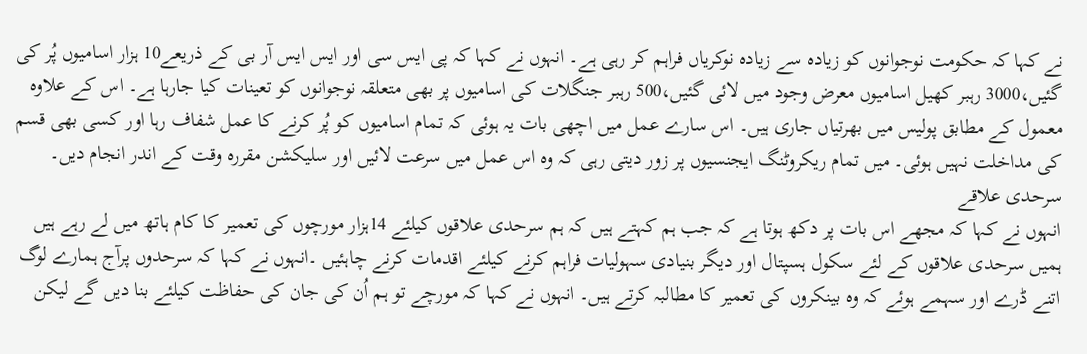نے کہا کہ حکومت نوجوانوں کو زیادہ سے زیادہ نوکریاں فراہم کر رہی ہے۔ انہوں نے کہا کہ پی ایس سی اور ایس ایس آر بی کے ذریعے10 ہزار اسامیوں پُر کی گئیں،3000 رہبر کھیل اسامیوں معرض وجود میں لائی گئیں،500 رہبر جنگلات کی اسامیوں پر بھی متعلقہ نوجوانوں کو تعینات کیا جارہا ہے۔ اس کے علاوہ معمول کے مطابق پولیس میں بھرتیاں جاری ہیں۔ اس سارے عمل میں اچھی بات یہ ہوئی کہ تمام اسامیوں کو پُر کرنے کا عمل شفاف رہا اور کسی بھی قسم کی مداخلت نہیں ہوئی۔ میں تمام ریکروٹنگ ایجنسیوں پر زور دیتی رہی کہ وہ اس عمل میں سرعت لائیں اور سلیکشن مقررہ وقت کے اندر انجام دیں۔
سرحدی علاقے
انہوں نے کہا کہ مجھے اس بات پر دکھ ہوتا ہے کہ جب ہم کہتے ہیں کہ ہم سرحدی علاقوں کیلئے 14ہزار مورچوں کی تعمیر کا کام ہاتھ میں لے رہے ہیں ہمیں سرحدی علاقوں کے لئے سکول ہسپتال اور دیگر بنیادی سہولیات فراہم کرنے کیلئے اقدمات کرنے چاہئیں ۔انہوں نے کہا کہ سرحدوں پرآج ہمارے لوگ اتنے ڈرے اور سہمے ہوئے کہ وہ بینکروں کی تعمیر کا مطالبہ کرتے ہیں۔ انہوں نے کہا کہ مورچے تو ہم اُن کی جان کی حفاظت کیلئے بنا دیں گے لیکن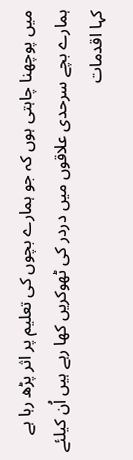میں پوچھنا چاہتی ہوں کہ جو ہمارے بچوں کی تعلیم پر اثر پڑھ رہا ہے ہمارے بچے سرحدی علاقوں میں دردر کی ٹھوکریں کھا رہے ہیں اُن کیلئے کہا اقدمات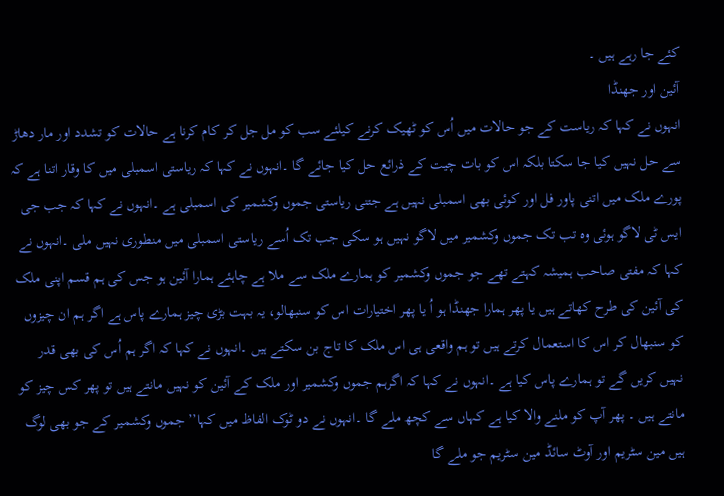کئے جا رہے ہیں ۔
آئین اور جھنڈا
انہوں نے کہا کہ ریاست کے جو حالات میں اُس کو ٹھیک کرنے کیلئے سب کو مل جل کر کام کرنا ہے حالات کو تشدد اور مار دھاڑ سے حل نہیں کیا جا سکتا بلکہ اس کو بات چیت کے ذرائع حل کیا جائے گا ۔انہوں نے کہا کہ ریاستی اسمبلی میں کا وقار اتنا ہے کہ پورے ملک میں اتنی پاور فل اور کوئی بھی اسمبلی نہیں ہے جتنی ریاستی جموں وکشمیر کی اسمبلی ہے ۔انہوں نے کہا کہ جب جی ایس ٹی لاگو ہوئی وہ تب تک جموں وکشمیر میں لاگو نہیں ہو سکی جب تک اُسے ریاستی اسمبلی میں منطوری نہیں ملی ۔انہوں نے کہا کہ مفتی صاحب ہمیشہ کہتے تھے جو جموں وکشمیر کو ہمارے ملک سے ملا ہے چاہئے ہمارا آئین ہو جس کی ہم قسم اپنی ملک کی آئین کی طرح کھاتے ہیں یا پھر ہمارا جھنڈا ہو اُ یا پھر اختیارات اس کو سنبھالو، یہ بہت بڑی چیز ہمارے پاس ہے اگر ہم ان چیزوں کو سنبھال کر اس کا استعمال کرتے ہیں تو ہم واقعی ہی اس ملک کا تاج بن سکتے ہیں ۔انہوں نے کہا کہ اگر ہم اُس کی بھی قدر نہیں کریں گے تو ہمارے پاس کیا ہے ۔انہوں نے کہا کہ اگرہم جموں وکشمیر اور ملک کے آئین کو نہیں مانتے ہیں تو پھر کس چیز کو مانتے ہیں ۔ پھر آپ کو ملنے والا کیا ہے کہاں سے کچھ ملے گا ۔انہوں نے دو ٹوک الفاظ میں کہا’’ جموں وکشمیر کے جو بھی لوگ ہیں مین سٹریم اور آوٹ سائڈ مین سٹریم جو ملے گا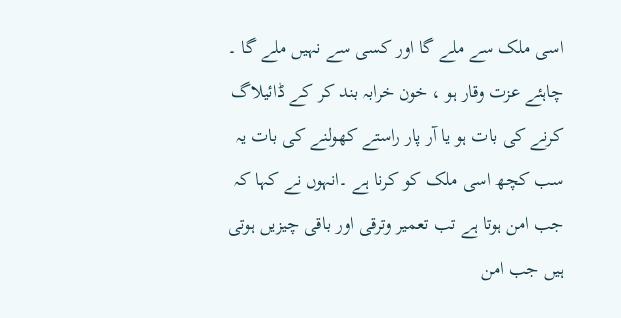اسی ملک سے ملے گا اور کسی سے نہیں ملے گا ۔ چاہئے عزت وقار ہو ، خون خرابہ بند کر کے ڈائیلاگ کرنے کی بات ہو یا آر پار راستے کھولنے کی بات یہ سب کچھ اسی ملک کو کرنا ہے ۔انہوں نے کہا کہ جب امن ہوتا ہے تب تعمیر وترقی اور باقی چیزیں ہوتی ہیں جب امن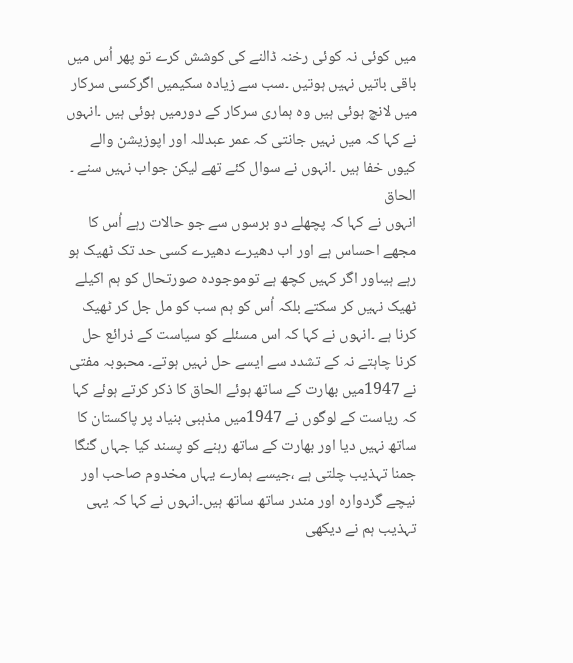میں کوئی نہ کوئی رخنہ ڈالنے کی کوشش کرے تو پھر اُس میں باقی باتیں نہیں ہوتیں ۔سب سے زیادہ سکیمیں اگرکسی سرکار میں لانچ ہوئی ہیں وہ ہماری سرکار کے دورمیں ہوئی ہیں ۔انہوں نے کہا کہ میں نہیں جانتی کہ عمر عبدللہ اور اپوزیشن والے کیوں خفا ہیں ۔انہوں نے سوال کئے تھے لیکن جواب نہیں سنے ۔
الحاق
انہوں نے کہا کہ پچھلے دو برسوں سے جو حالات رہے اُس کا مجھے احساس ہے اور اب دھیرے دھیرے کسی حد تک ٹھیک ہو رہے ہیںاور اگر کہیں کچھ ہے توموجودہ صورتحال کو ہم اکیلے ٹھیک نہیں کر سکتے بلکہ اُس کو ہم سب کو مل جل کر ٹھیک کرنا ہے ۔انہوں نے کہا کہ اس مسئلے کو سیاست کے ذرائع حل کرنا چاہتے نہ کے تشدد سے ایسے حل نہیں ہوتے۔ محبوبہ مفتی نے 1947میں بھارت کے ساتھ ہوئے الحاق کا ذکر کرتے ہوئے کہا کہ ریاست کے لوگوں نے 1947میں مذہبی بنیاد پر پاکستان کا ساتھ نہیں دیا اور بھارت کے ساتھ رہنے کو پسند کیا جہاں گنگا جمنا تہذیب چلتی ہے ،جیسے ہمارے یہاں مخدوم صاحب اور نیچے گردوارہ اور مندر ساتھ ساتھ ہیں۔انہوں نے کہا کہ یہی تہذیب ہم نے دیکھی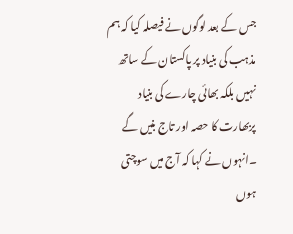جس کے بعد لوگوں نے فیصلہ کیا کہ ہم مذہب کی بنیاد پر پاکستان کے ساتھ نہیں بلکہ بھائی چارے کی بنیاد پربھارت کا حصہ اور تاج بنیں گے ۔انہوں نے کہا کہ آج میں سوچتی ہوں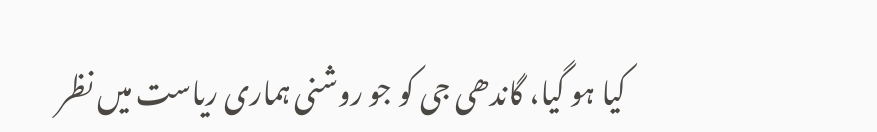کیا ہو گیا، گاندھی جی کو جو روشنی ہماری ریاست میں نظر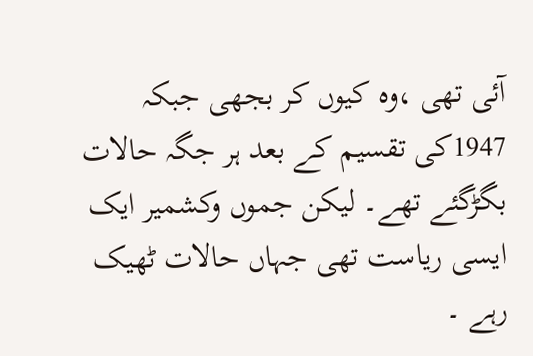آئی تھی ،وہ کیوں کر بجھی جبکہ 1947کی تقسیم کے بعد ہر جگہ حالات بگڑگئے تھے۔ لیکن جموں وکشمیر ایک ایسی ریاست تھی جہاں حالات ٹھیک رہے ۔